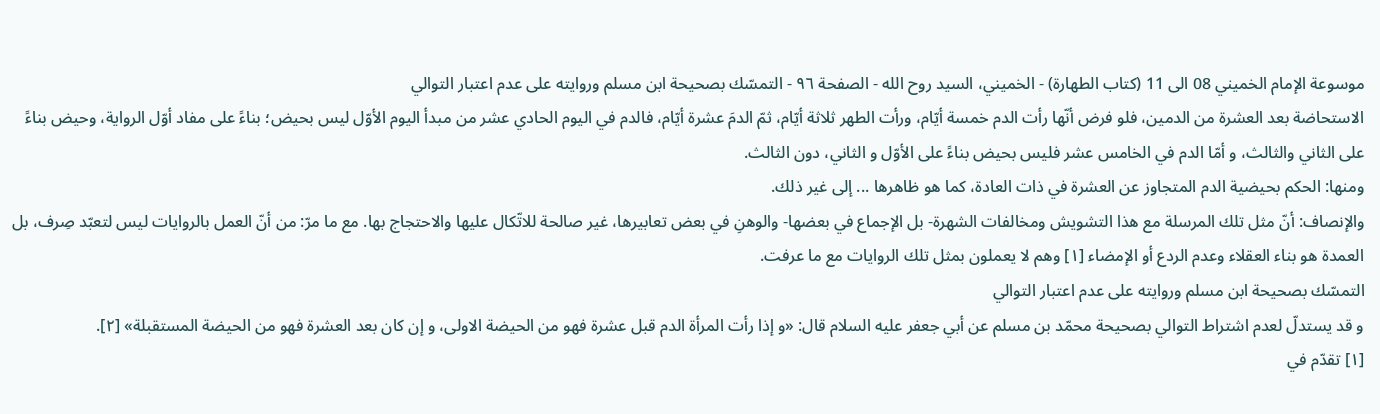موسوعة الإمام الخميني 08 الى 11 (كتاب الطهارة) - الخميني، السيد روح الله - الصفحة ٩٦ - التمسّك بصحيحة ابن مسلم وروايته على عدم اعتبار التوالي
الاستحاضة بعد العشرة من الدمين، فلو فرض أنّها رأت الدم خمسة أيّام، ورأت الطهر ثلاثة أيّام، ثمّ الدمَ عشرة أيّام، فالدم في اليوم الحادي عشر من مبدأ اليوم الأوّل ليس بحيض؛ بناءً على مفاد أوّل الرواية، وحيض بناءً على الثاني والثالث، و أمّا الدم في الخامس عشر فليس بحيض بناءً على الأوّل و الثاني، دون الثالث.
ومنها: الحكم بحيضية الدم المتجاوز عن العشرة في ذات العادة، كما هو ظاهرها ... إلى غير ذلك.
والإنصاف: أنّ مثل تلك المرسلة مع هذا التشويش ومخالفات الشهرة- بل الإجماع في بعضها- والوهنِ في بعض تعابيرها، غير صالحة للاتّكال عليها والاحتجاج بها. مع ما مرّ: من أنّ العمل بالروايات ليس لتعبّد صِرف، بل العمدة هو بناء العقلاء وعدم الردع أو الإمضاء [١] وهم لا يعملون بمثل تلك الروايات مع ما عرفت.
التمسّك بصحيحة ابن مسلم وروايته على عدم اعتبار التوالي
و قد يستدلّ لعدم اشتراط التوالي بصحيحة محمّد بن مسلم عن أبي جعفر عليه السلام قال: «و إذا رأت المرأة الدم قبل عشرة فهو من الحيضة الاولى، و إن كان بعد العشرة فهو من الحيضة المستقبلة» [٢].
[١] تقدّم في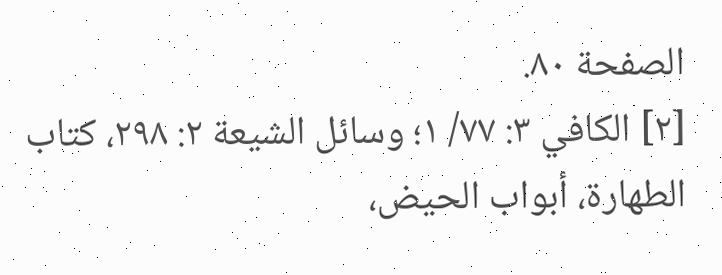الصفحة ٨٠.
[٢] الكافي ٣: ٧٧/ ١؛ وسائل الشيعة ٢: ٢٩٨، كتاب الطهارة، أبواب الحيض،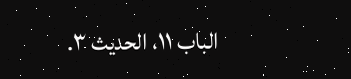الباب ١١، الحديث ٣.